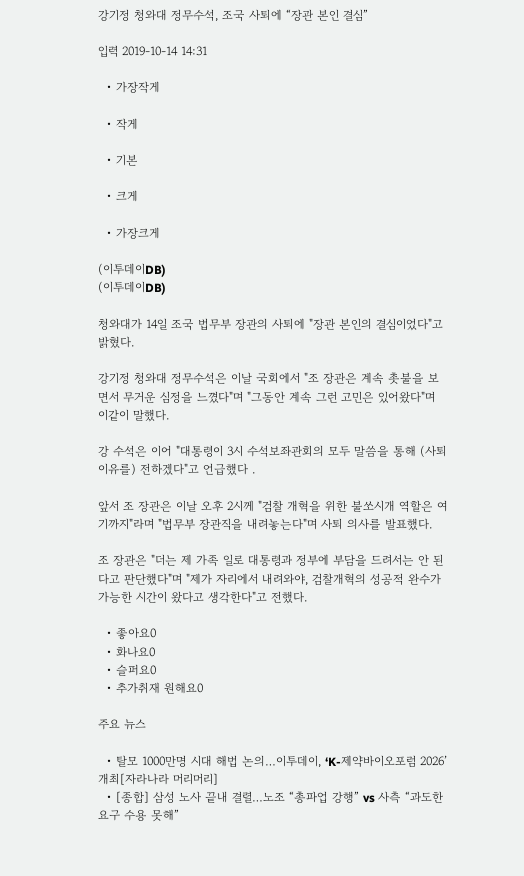강기정 청와대 정무수석, 조국 사퇴에 “장관 본인 결심”

입력 2019-10-14 14:31

  • 가장작게

  • 작게

  • 기본

  • 크게

  • 가장크게

(이투데이DB)
(이투데이DB)

청와대가 14일 조국 법무부 장관의 사퇴에 "장관 본인의 결심이었다"고 밝혔다.

강기정 청와대 정무수석은 이날 국회에서 "조 장관은 계속 촛불을 보면서 무거운 심정을 느꼈다"며 "그동안 계속 그런 고민은 있어왔다"며 이같이 말했다.

강 수석은 이어 "대통령이 3시 수석보좌관회의 모두 말씀을 통해 (사퇴 이유를) 전하겠다"고 언급했다 .

앞서 조 장관은 이날 오후 2시께 "검찰 개혁을 위한 불쏘시개 역할은 여기까지"라며 "법무부 장관직을 내려놓는다"며 사퇴 의사를 발표했다.

조 장관은 "더는 제 가족 일로 대통령과 정부에 부담을 드려서는 안 된다고 판단했다"며 "제가 자리에서 내려와야, 검찰개혁의 성공적 완수가 가능한 시간이 왔다고 생각한다"고 전했다.

  • 좋아요0
  • 화나요0
  • 슬퍼요0
  • 추가취재 원해요0

주요 뉴스

  • 탈모 1000만명 시대 해법 논의…이투데이, ‘K-제약바이오포럼 2026’ 개최[자라나라 머리머리]
  • [종합] 삼성 노사 끝내 결렬…노조 “총파업 강행” vs 사측 “과도한 요구 수용 못해”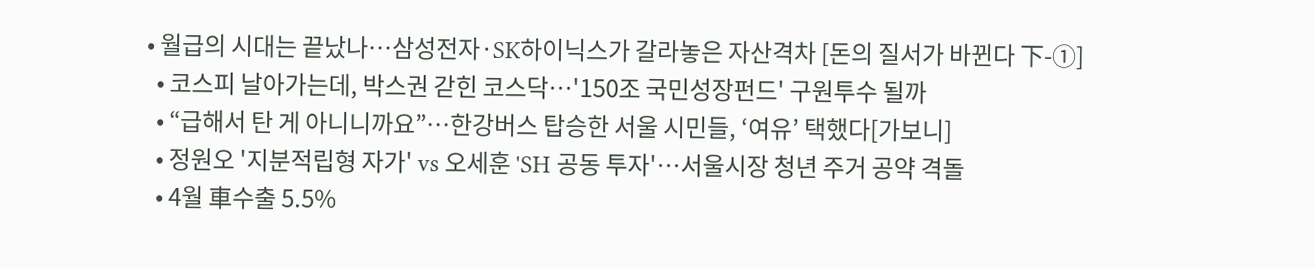• 월급의 시대는 끝났나…삼성전자·SK하이닉스가 갈라놓은 자산격차 [돈의 질서가 바뀐다 下-①]
  • 코스피 날아가는데, 박스권 갇힌 코스닥…'150조 국민성장펀드' 구원투수 될까
  • “급해서 탄 게 아니니까요”…한강버스 탑승한 서울 시민들, ‘여유’ 택했다[가보니]
  • 정원오 '지분적립형 자가' vs 오세훈 'SH 공동 투자'…서울시장 청년 주거 공약 격돌
  • 4월 車수출 5.5%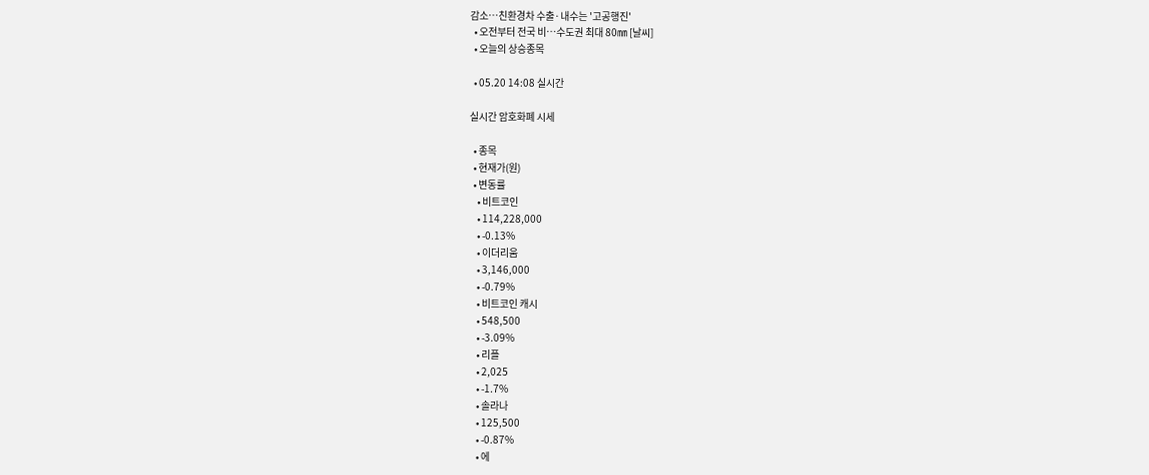감소⋯친환경차 수출·내수는 '고공행진'
  • 오전부터 전국 비…수도권 최대 80㎜ [날씨]
  • 오늘의 상승종목

  • 05.20 14:08 실시간

실시간 암호화폐 시세

  • 종목
  • 현재가(원)
  • 변동률
    • 비트코인
    • 114,228,000
    • -0.13%
    • 이더리움
    • 3,146,000
    • -0.79%
    • 비트코인 캐시
    • 548,500
    • -3.09%
    • 리플
    • 2,025
    • -1.7%
    • 솔라나
    • 125,500
    • -0.87%
    • 에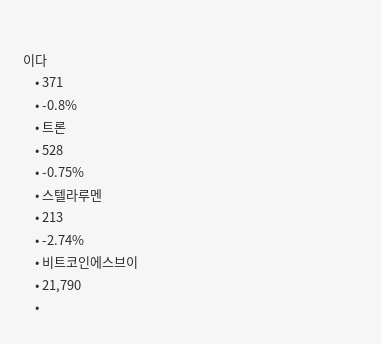이다
    • 371
    • -0.8%
    • 트론
    • 528
    • -0.75%
    • 스텔라루멘
    • 213
    • -2.74%
    • 비트코인에스브이
    • 21,790
    •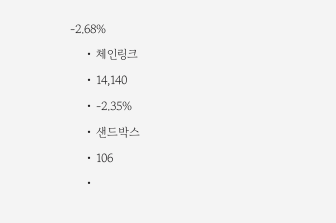-2.68%
    • 체인링크
    • 14,140
    • -2.35%
    • 샌드박스
    • 106
    •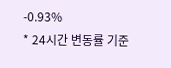-0.93%
* 24시간 변동률 기준